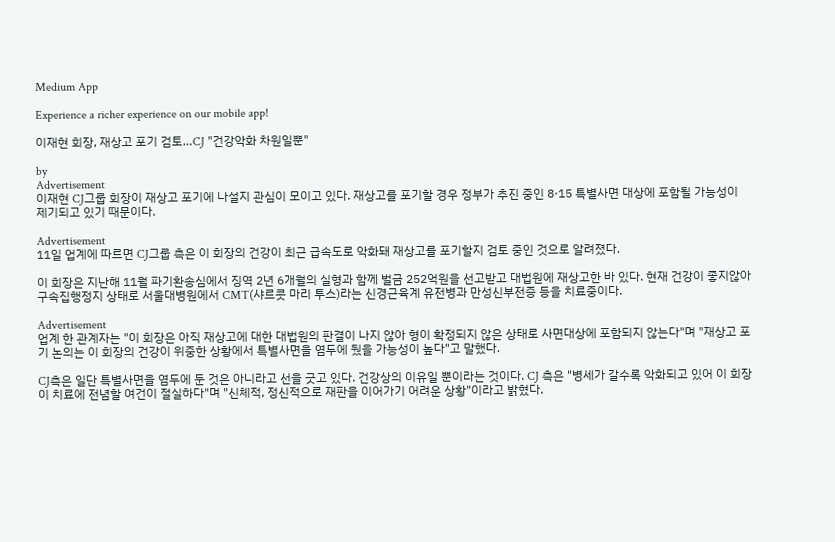Medium App

Experience a richer experience on our mobile app!

이재현 회장, 재상고 포기 검토…CJ "건강악화 차원일뿐"

by
Advertisement
이재현 CJ그룹 회장이 재상고 포기에 나설지 관심이 모이고 있다. 재상고를 포기할 경우 정부가 추진 중인 8·15 특별사면 대상에 포함될 가능성이 제기되고 있기 때문이다.

Advertisement
11일 업계에 따르면 CJ그룹 측은 이 회장의 건강이 최근 급속도로 악화돼 재상고를 포기할지 검토 중인 것으로 알려졌다.

이 회장은 지난해 11월 파기환송심에서 징역 2년 6개월의 실형과 함께 벌금 252억원을 선고받고 대법원에 재상고한 바 있다. 현재 건강이 좋지않아 구속집행정지 상태로 서울대병원에서 CMT(샤르콧 마리 투스)라는 신경근육계 유전병과 만성신부전증 등을 치료중이다.

Advertisement
업계 한 관계자는 "이 회장은 아직 재상고에 대한 대법원의 판결이 나지 않아 형이 확정되지 않은 상태로 사면대상에 포함되지 않는다"며 "재상고 포기 논의는 이 회장의 건강이 위중한 상황에서 특별사면을 염두에 뒀을 가능성이 높다"고 말했다.

CJ측은 일단 특별사면을 염두에 둔 것은 아니라고 선을 긋고 있다. 건강상의 이유일 뿐이라는 것이다. CJ 측은 "병세가 갈수록 악화되고 있어 이 회장이 치료에 전념할 여건이 절실하다"며 "신체적, 정신적으로 재판을 이어가기 어려운 상황"이라고 밝혔다.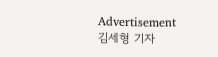Advertisement
김세형 기자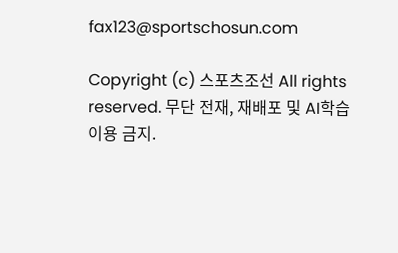fax123@sportschosun.com

Copyright (c) 스포츠조선 All rights reserved. 무단 전재, 재배포 및 AI학습 이용 금지.